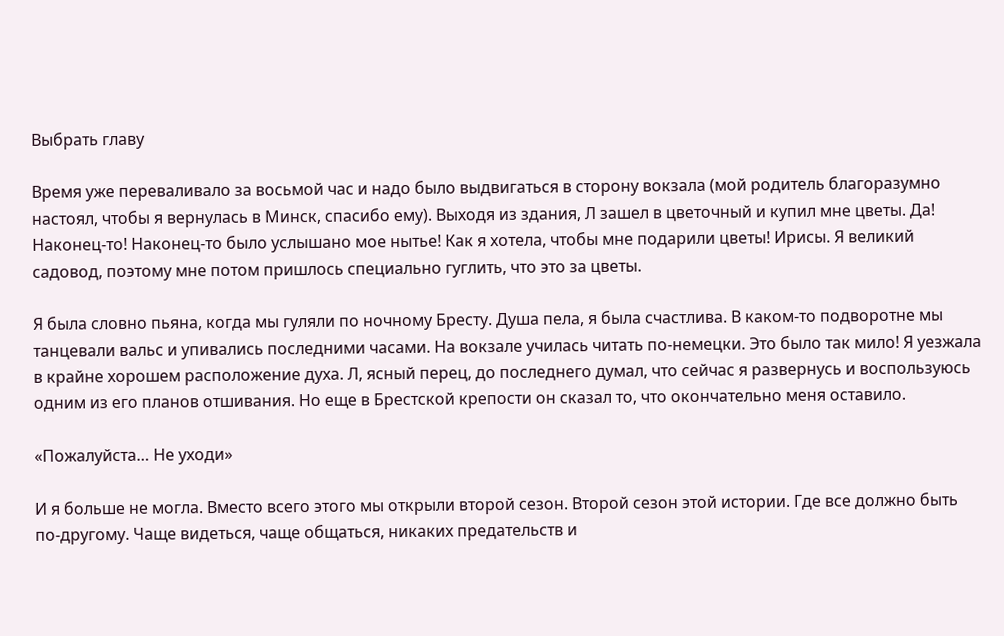Выбрать главу

Время уже переваливало за восьмой час и надо было выдвигаться в сторону вокзала (мой родитель благоразумно настоял, чтобы я вернулась в Минск, спасибо ему). Выходя из здания, Л зашел в цветочный и купил мне цветы. Да! Наконец-то! Наконец-то было услышано мое нытье! Как я хотела, чтобы мне подарили цветы! Ирисы. Я великий садовод, поэтому мне потом пришлось специально гуглить, что это за цветы.

Я была словно пьяна, когда мы гуляли по ночному Бресту. Душа пела, я была счастлива. В каком-то подворотне мы танцевали вальс и упивались последними часами. На вокзале училась читать по-немецки. Это было так мило! Я уезжала в крайне хорошем расположение духа. Л, ясный перец, до последнего думал, что сейчас я развернусь и воспользуюсь одним из его планов отшивания. Но еще в Брестской крепости он сказал то, что окончательно меня оставило.

«Пожалуйста… Не уходи»

И я больше не могла. Вместо всего этого мы открыли второй сезон. Второй сезон этой истории. Где все должно быть по-другому. Чаще видеться, чаще общаться, никаких предательств и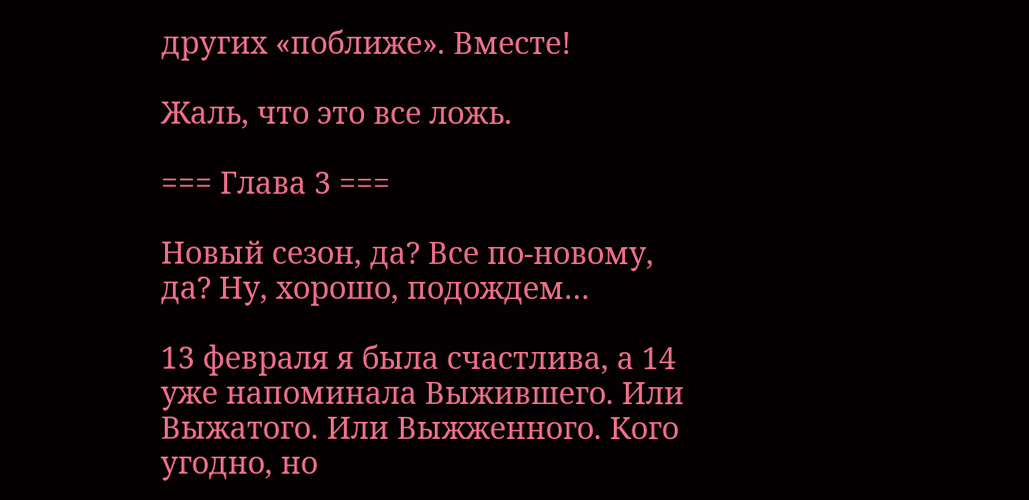других «поближе». Вместе!

Жаль, что это все ложь.

=== Глава 3 ===

Новый сезон, да? Все по-новому, да? Ну, хорошо, подождем…

13 февраля я была счастлива, а 14 уже напоминала Выжившего. Или Выжатого. Или Выжженного. Кого угодно, но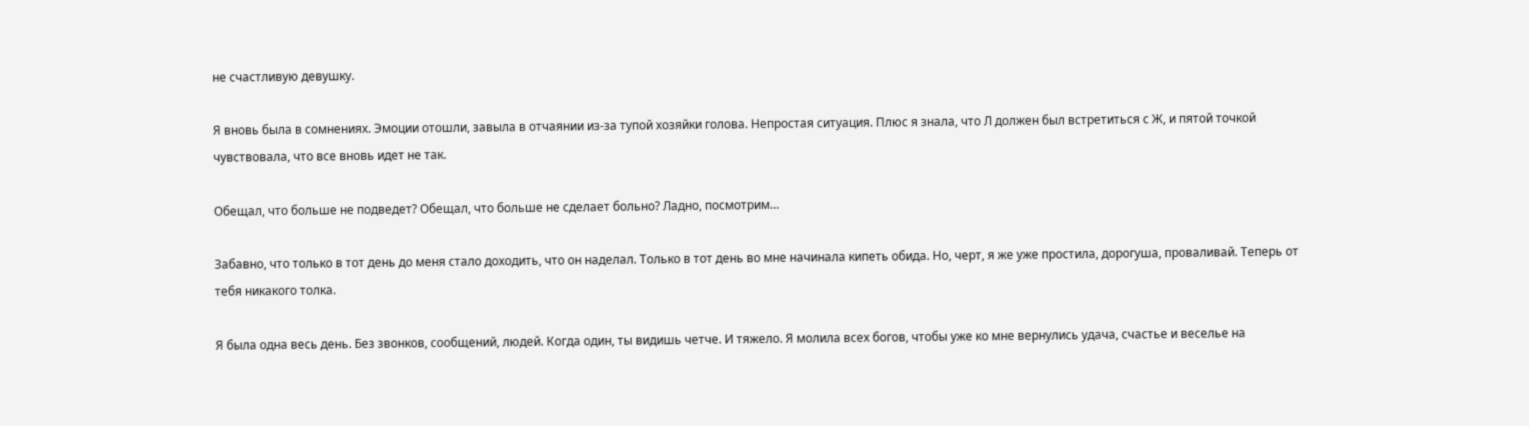не счастливую девушку.

Я вновь была в сомнениях. Эмоции отошли, завыла в отчаянии из-за тупой хозяйки голова. Непростая ситуация. Плюс я знала, что Л должен был встретиться с Ж, и пятой точкой чувствовала, что все вновь идет не так.

Обещал, что больше не подведет? Обещал, что больше не сделает больно? Ладно, посмотрим…

Забавно, что только в тот день до меня стало доходить, что он наделал. Только в тот день во мне начинала кипеть обида. Но, черт, я же уже простила, дорогуша, проваливай. Теперь от тебя никакого толка.

Я была одна весь день. Без звонков, сообщений, людей. Когда один, ты видишь четче. И тяжело. Я молила всех богов, чтобы уже ко мне вернулись удача, счастье и веселье на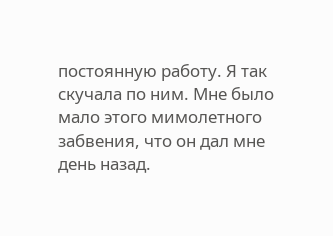постоянную работу. Я так скучала по ним. Мне было мало этого мимолетного забвения, что он дал мне день назад.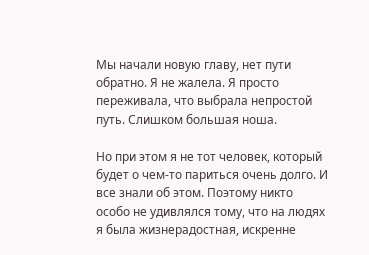Мы начали новую главу, нет пути обратно. Я не жалела. Я просто переживала, что выбрала непростой путь. Слишком большая ноша.

Но при этом я не тот человек, который будет о чем-то париться очень долго. И все знали об этом. Поэтому никто особо не удивлялся тому, что на людях я была жизнерадостная, искренне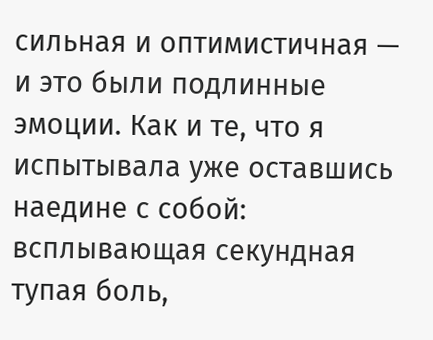сильная и оптимистичная — и это были подлинные эмоции. Как и те, что я испытывала уже оставшись наедине с собой: всплывающая секундная тупая боль,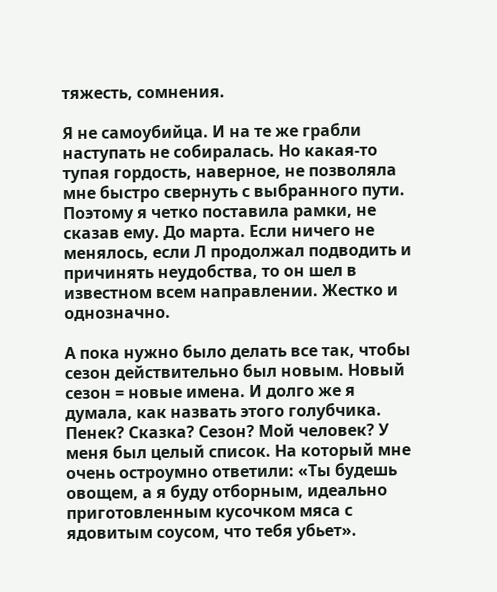тяжесть, сомнения.

Я не самоубийца. И на те же грабли наступать не собиралась. Но какая-то тупая гордость, наверное, не позволяла мне быстро свернуть с выбранного пути. Поэтому я четко поставила рамки, не сказав ему. До марта. Если ничего не менялось, если Л продолжал подводить и причинять неудобства, то он шел в известном всем направлении. Жестко и однозначно.

А пока нужно было делать все так, чтобы сезон действительно был новым. Новый сезон = новые имена. И долго же я думала, как назвать этого голубчика. Пенек? Сказка? Сезон? Мой человек? У меня был целый список. На который мне очень остроумно ответили: «Ты будешь овощем, а я буду отборным, идеально приготовленным кусочком мяса с ядовитым соусом, что тебя убьет».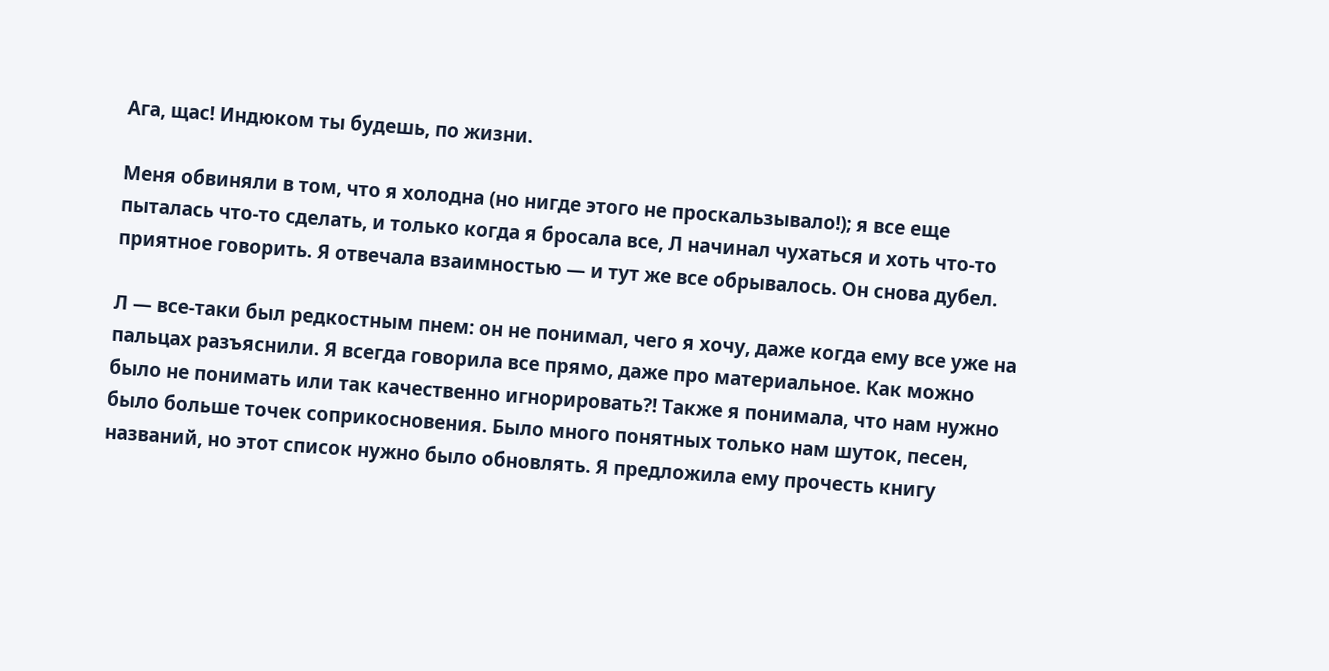Ага, щас! Индюком ты будешь, по жизни.

Меня обвиняли в том, что я холодна (но нигде этого не проскальзывало!); я все еще пыталась что-то сделать, и только когда я бросала все, Л начинал чухаться и хоть что-то приятное говорить. Я отвечала взаимностью — и тут же все обрывалось. Он снова дубел.

Л — все-таки был редкостным пнем: он не понимал, чего я хочу, даже когда ему все уже на пальцах разъяснили. Я всегда говорила все прямо, даже про материальное. Как можно было не понимать или так качественно игнорировать?! Также я понимала, что нам нужно было больше точек соприкосновения. Было много понятных только нам шуток, песен, названий, но этот список нужно было обновлять. Я предложила ему прочесть книгу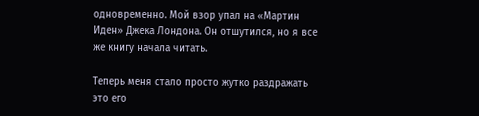одновременно. Мой взор упал на «Мартин Иден» Джека Лондона. Он отшутился, но я все же книгу начала читать.

Теперь меня стало просто жутко раздражать это его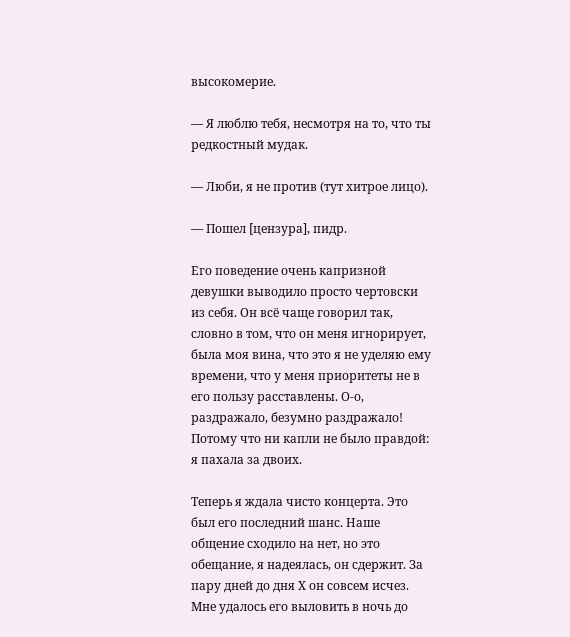высокомерие.

— Я люблю тебя, несмотря на то, что ты редкостный мудак.

— Люби, я не против (тут хитрое лицо).

— Пошел [цензура], пидр.

Его поведение очень капризной девушки выводило просто чертовски из себя. Он всё чаще говорил так, словно в том, что он меня игнорирует, была моя вина, что это я не уделяю ему времени, что у меня приоритеты не в его пользу расставлены. О-о, раздражало, безумно раздражало! Потому что ни капли не было правдой: я пахала за двоих.

Теперь я ждала чисто концерта. Это был его последний шанс. Наше общение сходило на нет, но это обещание, я надеялась, он сдержит. За пару дней до дня Х он совсем исчез. Мне удалось его выловить в ночь до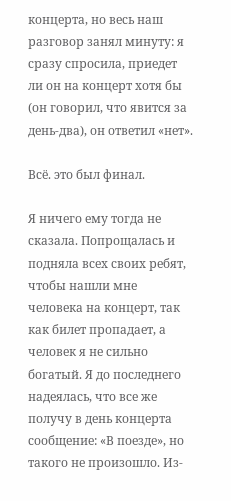концерта, но весь наш разговор занял минуту: я сразу спросила, приедет ли он на концерт хотя бы (он говорил, что явится за день-два), он ответил «нет».

Всё. это был финал.

Я ничего ему тогда не сказала. Попрощалась и подняла всех своих ребят, чтобы нашли мне человека на концерт, так как билет пропадает, а человек я не сильно богатый. Я до последнего надеялась, что все же получу в день концерта сообщение: «В поезде», но такого не произошло. Из-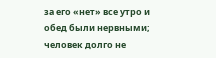за его «нет» все утро и обед были нервными; человек долго не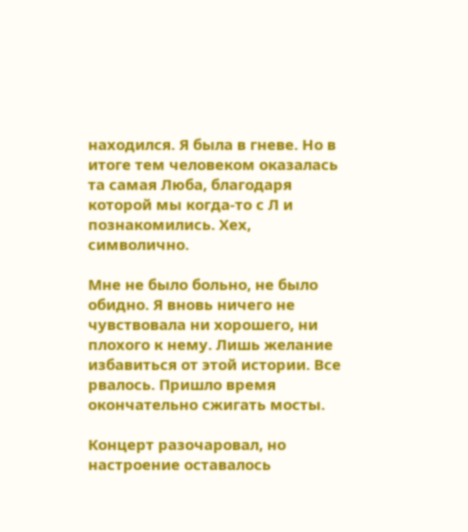находился. Я была в гневе. Но в итоге тем человеком оказалась та самая Люба, благодаря которой мы когда-то с Л и познакомились. Хех, символично.

Мне не было больно, не было обидно. Я вновь ничего не чувствовала ни хорошего, ни плохого к нему. Лишь желание избавиться от этой истории. Все рвалось. Пришло время окончательно сжигать мосты.

Концерт разочаровал, но настроение оставалось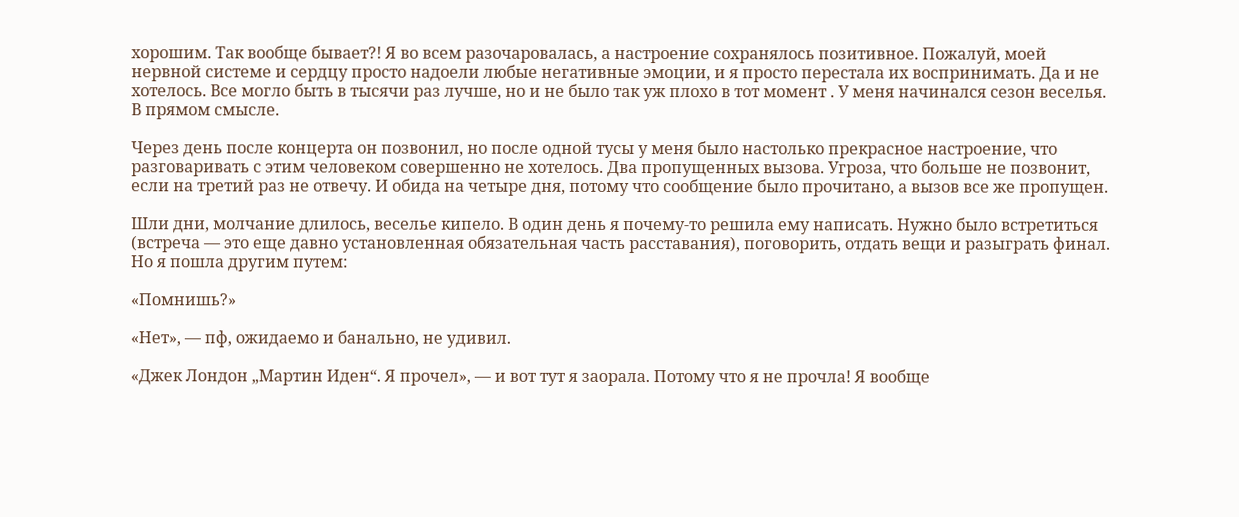хорошим. Так вообще бывает?! Я во всем разочаровалась, а настроение сохранялось позитивное. Пожалуй, моей нервной системе и сердцу просто надоели любые негативные эмоции, и я просто перестала их воспринимать. Да и не хотелось. Все могло быть в тысячи раз лучше, но и не было так уж плохо в тот момент . У меня начинался сезон веселья. В прямом смысле.

Через день после концерта он позвонил, но после одной тусы у меня было настолько прекрасное настроение, что разговаривать с этим человеком совершенно не хотелось. Два пропущенных вызова. Угроза, что больше не позвонит, если на третий раз не отвечу. И обида на четыре дня, потому что сообщение было прочитано, а вызов все же пропущен.

Шли дни, молчание длилось, веселье кипело. В один день я почему-то решила ему написать. Нужно было встретиться (встреча — это еще давно установленная обязательная часть расставания), поговорить, отдать вещи и разыграть финал. Но я пошла другим путем:

«Помнишь?»

«Нет», — пф, ожидаемо и банально, не удивил.

«Джек Лондон „Мартин Иден“. Я прочел», — и вот тут я заорала. Потому что я не прочла! Я вообще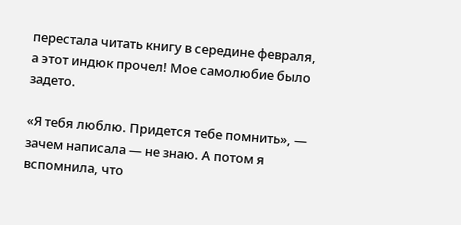перестала читать книгу в середине февраля, а этот индюк прочел! Мое самолюбие было задето.

«Я тебя люблю. Придется тебе помнить», — зачем написала — не знаю. А потом я вспомнила, что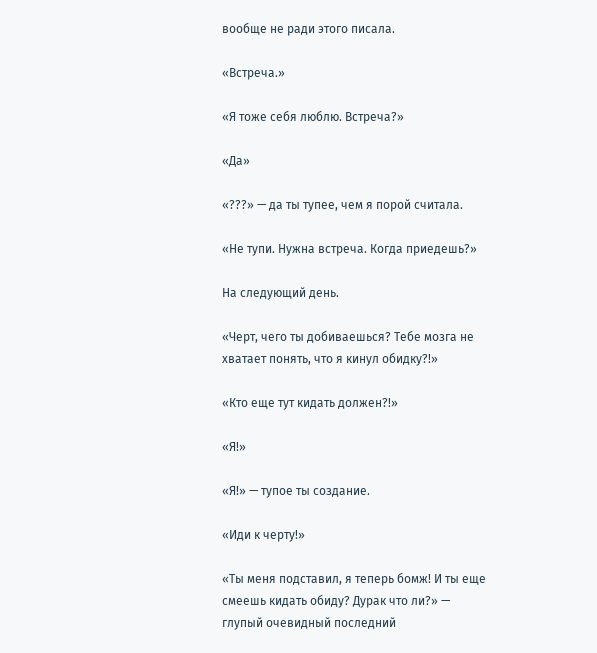вообще не ради этого писала.

«Встреча.»

«Я тоже себя люблю. Встреча?»

«Да»

«???» — да ты тупее, чем я порой считала.

«Не тупи. Нужна встреча. Когда приедешь?»

На следующий день.

«Черт, чего ты добиваешься? Тебе мозга не хватает понять, что я кинул обидку?!»

«Кто еще тут кидать должен?!»

«Я!»

«Я!» — тупое ты создание.

«Иди к черту!»

«Ты меня подставил, я теперь бомж! И ты еще смеешь кидать обиду? Дурак что ли?» — глупый очевидный последний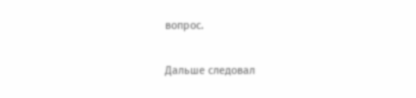вопрос.

Дальше следовал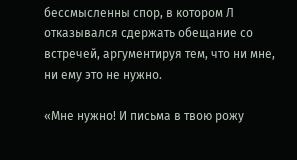бессмысленны спор, в котором Л отказывался сдержать обещание со встречей, аргументируя тем, что ни мне, ни ему это не нужно.

«Мне нужно! И письма в твою рожу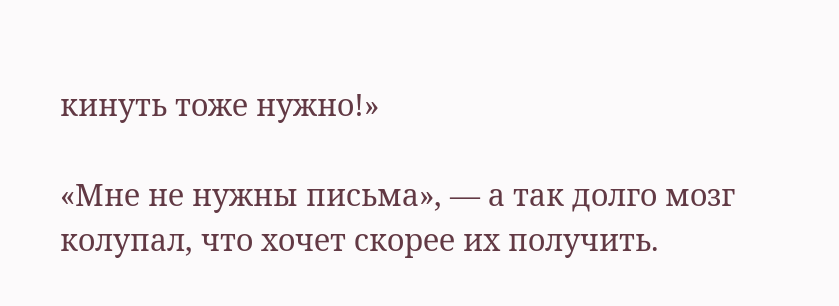кинуть тоже нужно!»

«Мне не нужны письма», — а так долго мозг колупал, что хочет скорее их получить.